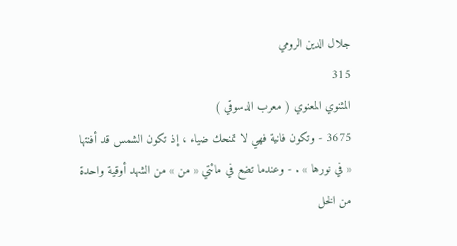جلال الدين الرومي
315
المثنوي المعنوي ( معرب الدسوقي )
3675 - وتكون فانية فهي لا تمنحك ضياء ، إذ تكون الشمس قد أفنتها « في نورها » . - وعندما تضع في مائتي « من » من الشهد أوقية واحدة من الخل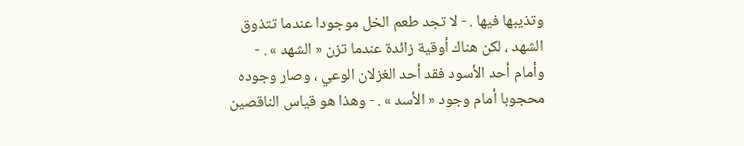وتذيبها فيها . - لا تجد طعم الخل موجودا عندما تتذوق الشهد ، لكن هناك أوقية زائدة عندما تزن « الشهد » . - وأمام أحد الأسود فقد أحد الغزلان الوعي ، وصار وجوده محجوبا أمام وجود « الأسد » . - وهذا هو قياس الناقصين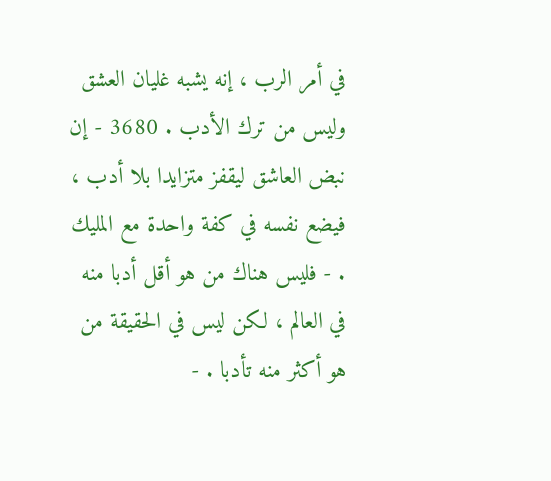في أمر الرب ، إنه يشبه غليان العشق وليس من ترك الأدب . 3680 - إن نبض العاشق ليقفز متزايدا بلا أدب ، فيضع نفسه في كفة واحدة مع المليك . - فليس هناك من هو أقل أدبا منه في العالم ، لكن ليس في الحقيقة من هو أكثر منه تأدبا . -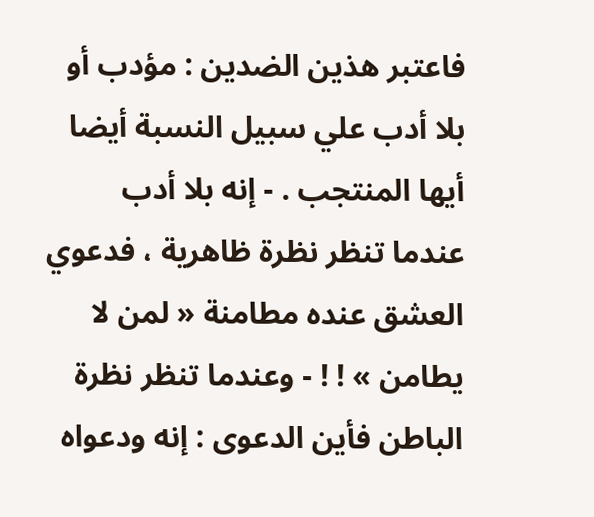فاعتبر هذين الضدين : مؤدب أو بلا أدب علي سبيل النسبة أيضا أيها المنتجب . - إنه بلا أدب عندما تنظر نظرة ظاهرية ، فدعوي العشق عنده مطامنة « لمن لا يطامن » ! ! - وعندما تنظر نظرة الباطن فأين الدعوى : إنه ودعواه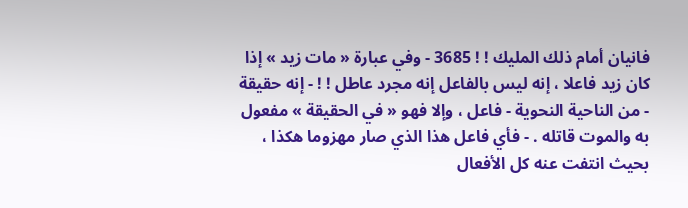فانيان أمام ذلك المليك ! ! 3685 - وفي عبارة « مات زيد » إذا كان زيد فاعلا ، إنه ليس بالفاعل إنه مجرد عاطل ! ! - إنه حقيقة - من الناحية النحوية - فاعل ، وإلا فهو « في الحقيقة » مفعول به والموت قاتله . - فأي فاعل هذا الذي صار مهزوما هكذا ، بحيث انتفت عنه كل الأفعال